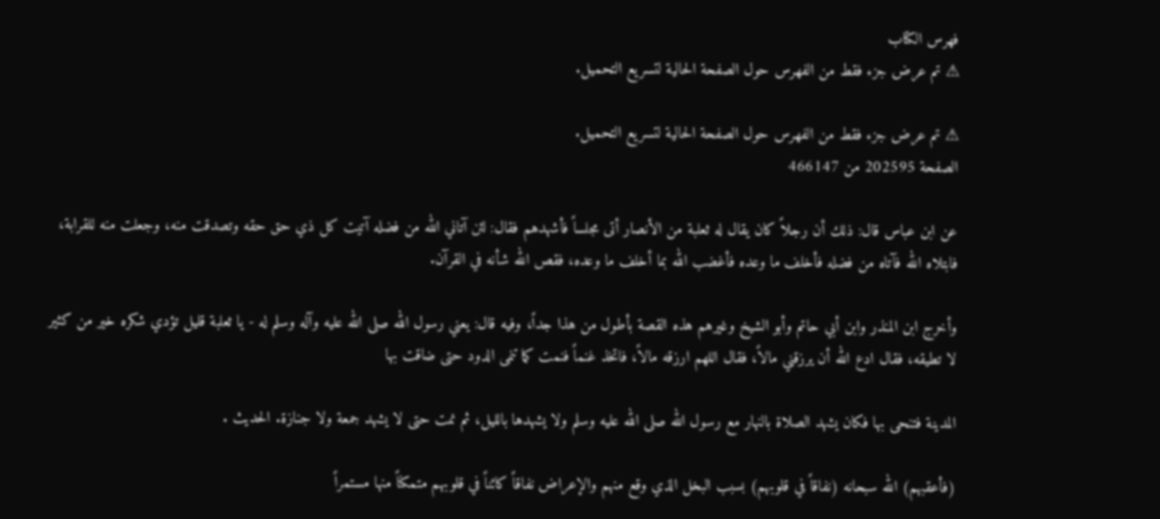فهرس الكتاب
⚠ تم عرض جزء فقط من الفهرس حول الصفحة الحالية لتسريع التحميل.

⚠ تم عرض جزء فقط من الفهرس حول الصفحة الحالية لتسريع التحميل.
الصفحة 202595 من 466147

عن ابن عباس قال: ذلك أن رجلاً كان يقال له ثعلبة من الأنصار أتى مجلساً فأشهدهم فقال: لئن آتاني الله من فضله آتيت كل ذي حق حقه وتصدقت منه، وجعلت منه للقرابة، فابتلاه الله فآتاه من فضله فأخلف ما وعده فأغضب الله بما أخلف ما وعده، فقص الله شأنه في القرآن.

وأخرج ابن المنذر وابن أبي حاتم وأبو الشيخ وغيرهم هذه القصة بأطول من هذا جداً، وفيه قال: يعني رسول الله صلى الله عليه وآله وسلم له - يا ثعلبة قليل تؤدي شكره خير من كثير لا تطيقه، فقال ادع الله أن يرزقني مالاً، فقال اللهم ارزقه مالاً، فاتخذ غنماً فنمت كما تنمى الدود حتى ضاقت بها

المدينة فتنحى بها فكان يشهد الصلاة بالنهار مع رسول الله صلى الله عليه وسلم ولا يشهدها بالليل، ثم نمت حتى لا يشهد جمعة ولا جنازة. الحديث .

(فأعقبهم) الله سبحانه (نفاقاً في قلوبهم) بسبب البخل الذي وقع منهم والإعراض نفاقاً كائناً في قلوبهم متمكناً منها مستمراً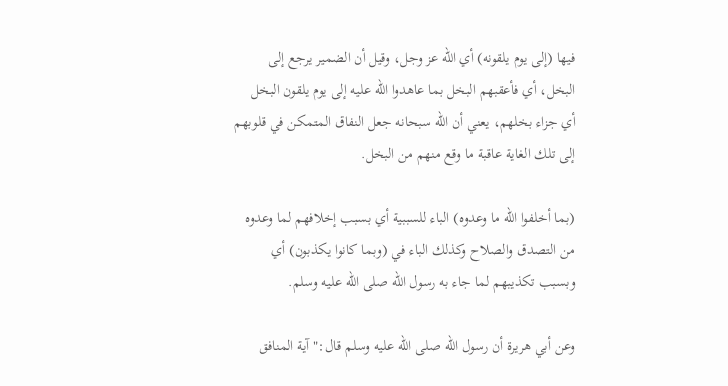فيها (إلى يوم يلقونه) أي الله عز وجل، وقيل أن الضمير يرجع إلى البخل، أي فأعقبهم البخل بما عاهدوا الله عليه إلى يوم يلقون البخل أي جزاء بخلهم، يعني أن الله سبحانه جعل النفاق المتمكن في قلوبهم إلى تلك الغاية عاقبة ما وقع منهم من البخل.

(بما أخلفوا الله ما وعدوه) الباء للسببية أي بسبب إخلافهم لما وعدوه من التصدق والصلاح وكذلك الباء في (وبما كانوا يكذبون) أي وبسبب تكذيبهم لما جاء به رسول الله صلى الله عليه وسلم.

وعن أبي هريرة أن رسول الله صلى الله عليه وسلم قال:"آية المنافق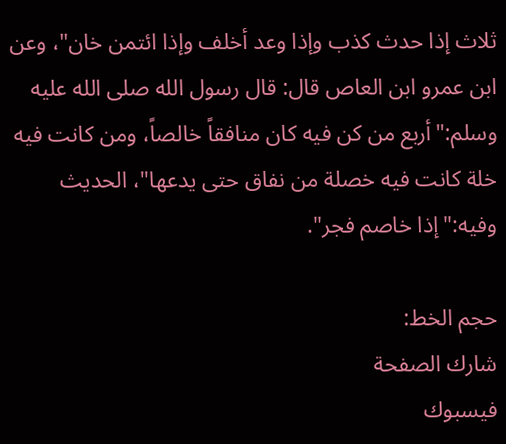ثلاث إذا حدث كذب وإذا وعد أخلف وإذا ائتمن خان"، وعن ابن عمرو ابن العاص قال: قال رسول الله صلى الله عليه وسلم:"أربع من كن فيه كان منافقاً خالصاً، ومن كانت فيه خلة كانت فيه خصلة من نفاق حتى يدعها"، الحديث وفيه:"إذا خاصم فجر".

حجم الخط:
شارك الصفحة
فيسبوك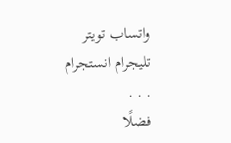واتساب تويتر تليجرام انستجرام
. . .
فضلًا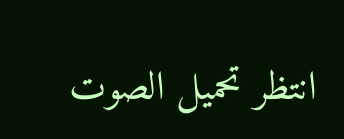انتظر تحميل الصوت